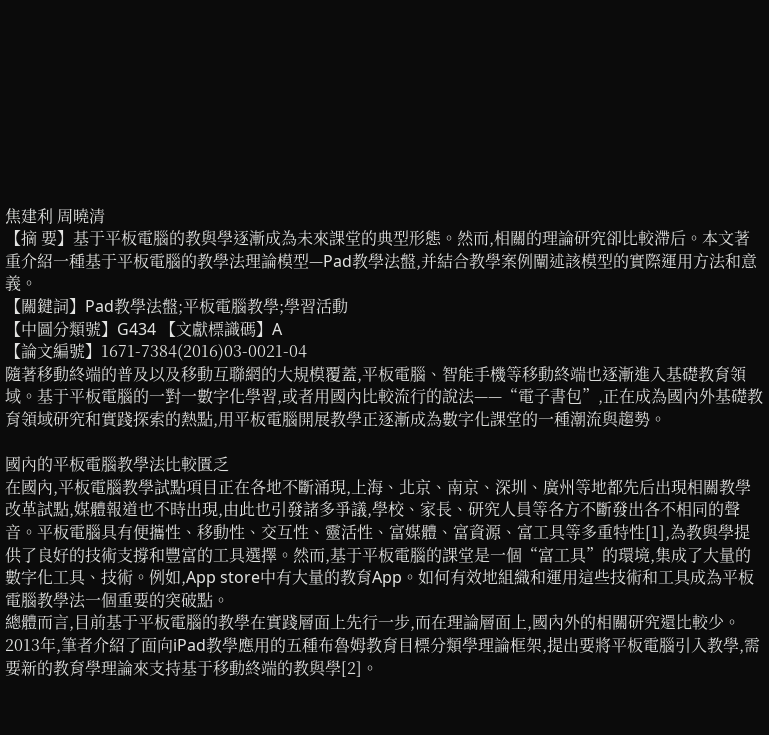焦建利 周曉清
【摘 要】基于平板電腦的教與學逐漸成為未來課堂的典型形態。然而,相關的理論研究卻比較滯后。本文著重介紹一種基于平板電腦的教學法理論模型—Pad教學法盤,并結合教學案例闡述該模型的實際運用方法和意義。
【關鍵詞】Pad教學法盤;平板電腦教學;學習活動
【中圖分類號】G434 【文獻標識碼】A
【論文編號】1671-7384(2016)03-0021-04
隨著移動終端的普及以及移動互聯網的大規模覆蓋,平板電腦、智能手機等移動終端也逐漸進入基礎教育領域。基于平板電腦的一對一數字化學習,或者用國內比較流行的說法——“電子書包”,正在成為國內外基礎教育領域研究和實踐探索的熱點,用平板電腦開展教學正逐漸成為數字化課堂的一種潮流與趨勢。

國內的平板電腦教學法比較匱乏
在國內,平板電腦教學試點項目正在各地不斷涌現,上海、北京、南京、深圳、廣州等地都先后出現相關教學改革試點,媒體報道也不時出現,由此也引發諸多爭議,學校、家長、研究人員等各方不斷發出各不相同的聲音。平板電腦具有便攜性、移動性、交互性、靈活性、富媒體、富資源、富工具等多重特性[1],為教與學提供了良好的技術支撐和豐富的工具選擇。然而,基于平板電腦的課堂是一個“富工具”的環境,集成了大量的數字化工具、技術。例如,App store中有大量的教育App。如何有效地組織和運用這些技術和工具成為平板電腦教學法一個重要的突破點。
總體而言,目前基于平板電腦的教學在實踐層面上先行一步,而在理論層面上,國內外的相關研究還比較少。2013年,筆者介紹了面向iPad教學應用的五種布魯姆教育目標分類學理論框架,提出要將平板電腦引入教學,需要新的教育學理論來支持基于移動終端的教與學[2]。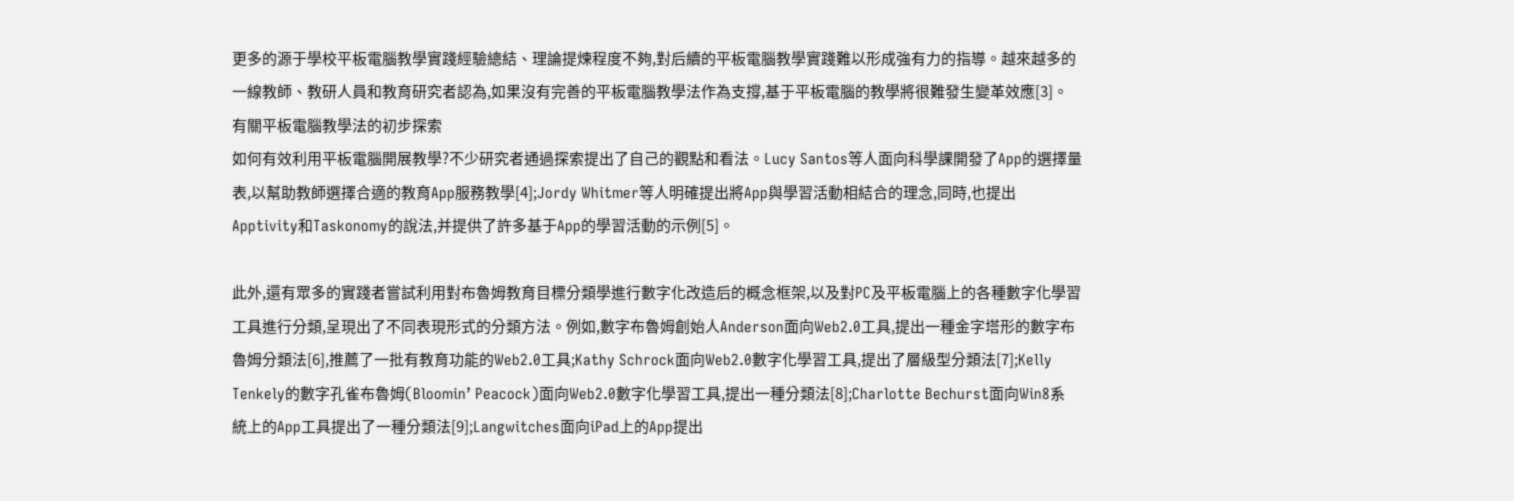更多的源于學校平板電腦教學實踐經驗總結、理論提煉程度不夠,對后續的平板電腦教學實踐難以形成強有力的指導。越來越多的一線教師、教研人員和教育研究者認為,如果沒有完善的平板電腦教學法作為支撐,基于平板電腦的教學將很難發生變革效應[3]。
有關平板電腦教學法的初步探索
如何有效利用平板電腦開展教學?不少研究者通過探索提出了自己的觀點和看法。Lucy Santos等人面向科學課開發了App的選擇量表,以幫助教師選擇合適的教育App服務教學[4];Jordy Whitmer等人明確提出將App與學習活動相結合的理念,同時,也提出Apptivity和Taskonomy的說法,并提供了許多基于App的學習活動的示例[5]。

此外,還有眾多的實踐者嘗試利用對布魯姆教育目標分類學進行數字化改造后的概念框架,以及對PC及平板電腦上的各種數字化學習工具進行分類,呈現出了不同表現形式的分類方法。例如,數字布魯姆創始人Anderson面向Web2.0工具,提出一種金字塔形的數字布魯姆分類法[6],推薦了一批有教育功能的Web2.0工具;Kathy Schrock面向Web2.0數字化學習工具,提出了層級型分類法[7];Kelly Tenkely的數字孔雀布魯姆(Bloomin’ Peacock)面向Web2.0數字化學習工具,提出一種分類法[8];Charlotte Bechurst面向Win8系統上的App工具提出了一種分類法[9];Langwitches面向iPad上的App提出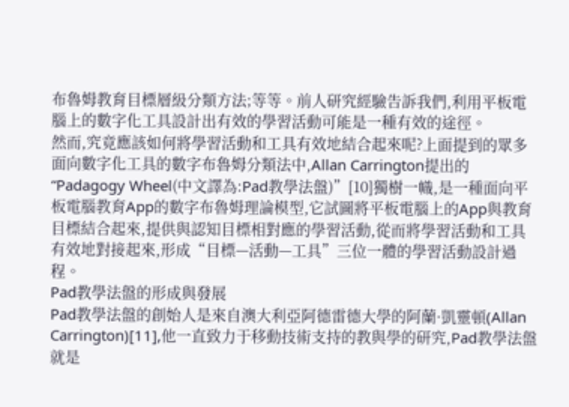布魯姆教育目標層級分類方法;等等。前人研究經驗告訴我們,利用平板電腦上的數字化工具設計出有效的學習活動可能是一種有效的途徑。
然而,究竟應該如何將學習活動和工具有效地結合起來呢?上面提到的眾多面向數字化工具的數字布魯姆分類法中,Allan Carrington提出的“Padagogy Wheel(中文譯為:Pad教學法盤)”[10]獨樹一幟,是一種面向平板電腦教育App的數字布魯姆理論模型,它試圖將平板電腦上的App與教育目標結合起來,提供與認知目標相對應的學習活動,從而將學習活動和工具有效地對接起來,形成“目標—活動—工具”三位一體的學習活動設計過程。
Pad教學法盤的形成與發展
Pad教學法盤的創始人是來自澳大利亞阿德雷德大學的阿蘭·凱靈頓(Allan Carrington)[11],他一直致力于移動技術支持的教與學的研究,Pad教學法盤就是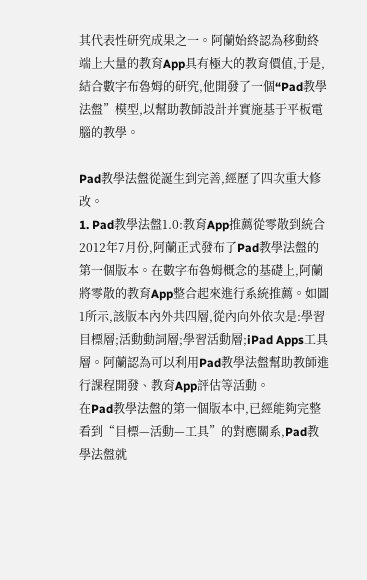其代表性研究成果之一。阿蘭始終認為移動終端上大量的教育App具有極大的教育價值,于是,結合數字布魯姆的研究,他開發了一個“Pad教學法盤”模型,以幫助教師設計并實施基于平板電腦的教學。

Pad教學法盤從誕生到完善,經歷了四次重大修改。
1. Pad教學法盤1.0:教育App推薦從零散到統合
2012年7月份,阿蘭正式發布了Pad教學法盤的第一個版本。在數字布魯姆概念的基礎上,阿蘭將零散的教育App整合起來進行系統推薦。如圖1所示,該版本內外共四層,從內向外依次是:學習目標層;活動動詞層;學習活動層;iPad Apps工具層。阿蘭認為可以利用Pad教學法盤幫助教師進行課程開發、教育App評估等活動。
在Pad教學法盤的第一個版本中,已經能夠完整看到“目標—活動—工具”的對應關系,Pad教學法盤就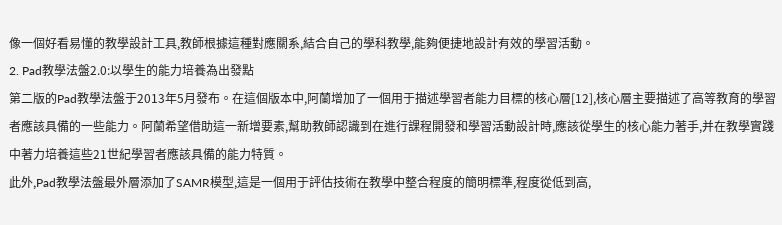像一個好看易懂的教學設計工具,教師根據這種對應關系,結合自己的學科教學,能夠便捷地設計有效的學習活動。
2. Pad教學法盤2.0:以學生的能力培養為出發點
第二版的Pad教學法盤于2013年5月發布。在這個版本中,阿蘭增加了一個用于描述學習者能力目標的核心層[12],核心層主要描述了高等教育的學習者應該具備的一些能力。阿蘭希望借助這一新增要素,幫助教師認識到在進行課程開發和學習活動設計時,應該從學生的核心能力著手,并在教學實踐中著力培養這些21世紀學習者應該具備的能力特質。
此外,Pad教學法盤最外層添加了SAMR模型,這是一個用于評估技術在教學中整合程度的簡明標準,程度從低到高,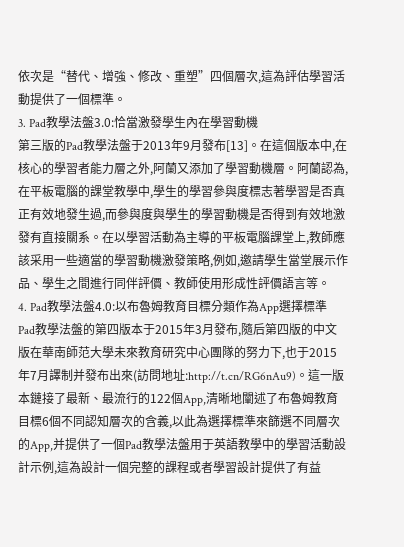依次是“替代、增強、修改、重塑”四個層次,這為評估學習活動提供了一個標準。
3. Pad教學法盤3.0:恰當激發學生內在學習動機
第三版的Pad教學法盤于2013年9月發布[13]。在這個版本中,在核心的學習者能力層之外,阿蘭又添加了學習動機層。阿蘭認為,在平板電腦的課堂教學中,學生的學習參與度標志著學習是否真正有效地發生過,而參與度與學生的學習動機是否得到有效地激發有直接關系。在以學習活動為主導的平板電腦課堂上,教師應該采用一些適當的學習動機激發策略,例如,邀請學生當堂展示作品、學生之間進行同伴評價、教師使用形成性評價語言等。
4. Pad教學法盤4.0:以布魯姆教育目標分類作為App選擇標準
Pad教學法盤的第四版本于2015年3月發布,隨后第四版的中文版在華南師范大學未來教育研究中心團隊的努力下,也于2015年7月譯制并發布出來(訪問地址:http://t.cn/RG6nAu9)。這一版本鏈接了最新、最流行的122個App,清晰地闡述了布魯姆教育目標6個不同認知層次的含義,以此為選擇標準來篩選不同層次的App,并提供了一個Pad教學法盤用于英語教學中的學習活動設計示例,這為設計一個完整的課程或者學習設計提供了有益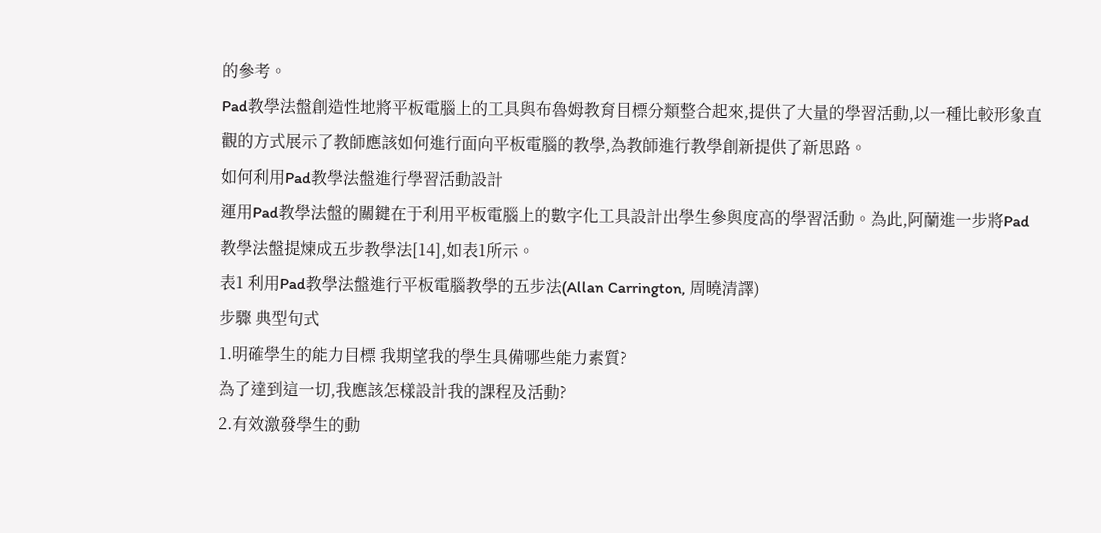的參考。
Pad教學法盤創造性地將平板電腦上的工具與布魯姆教育目標分類整合起來,提供了大量的學習活動,以一種比較形象直觀的方式展示了教師應該如何進行面向平板電腦的教學,為教師進行教學創新提供了新思路。
如何利用Pad教學法盤進行學習活動設計
運用Pad教學法盤的關鍵在于利用平板電腦上的數字化工具設計出學生參與度高的學習活動。為此,阿蘭進一步將Pad教學法盤提煉成五步教學法[14],如表1所示。
表1 利用Pad教學法盤進行平板電腦教學的五步法(Allan Carrington, 周曉清譯)
步驟 典型句式
1.明確學生的能力目標 我期望我的學生具備哪些能力素質?
為了達到這一切,我應該怎樣設計我的課程及活動?
2.有效激發學生的動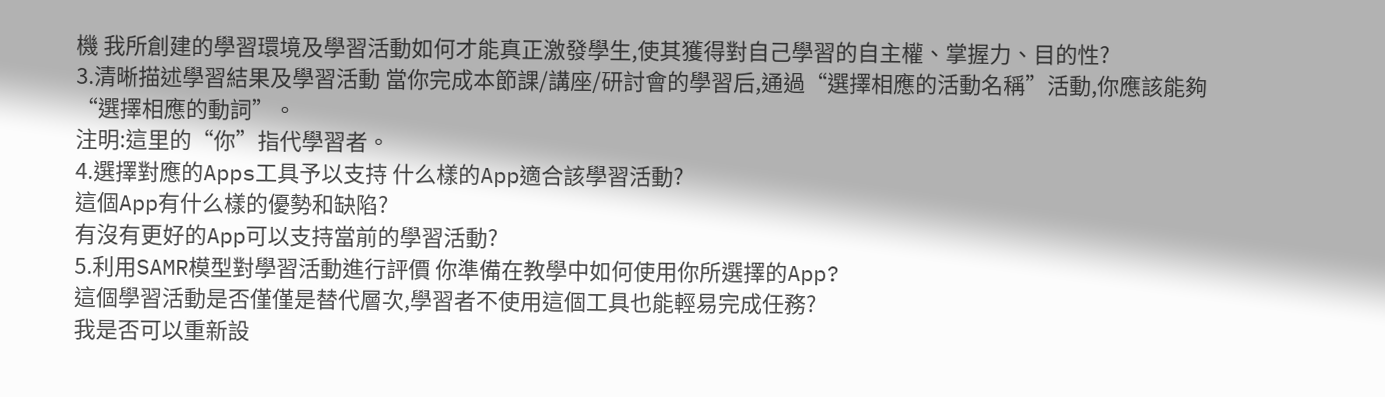機 我所創建的學習環境及學習活動如何才能真正激發學生,使其獲得對自己學習的自主權、掌握力、目的性?
3.清晰描述學習結果及學習活動 當你完成本節課/講座/研討會的學習后,通過“選擇相應的活動名稱”活動,你應該能夠“選擇相應的動詞”。
注明:這里的“你”指代學習者。
4.選擇對應的Apps工具予以支持 什么樣的App適合該學習活動?
這個App有什么樣的優勢和缺陷?
有沒有更好的App可以支持當前的學習活動?
5.利用SAMR模型對學習活動進行評價 你準備在教學中如何使用你所選擇的App?
這個學習活動是否僅僅是替代層次,學習者不使用這個工具也能輕易完成任務?
我是否可以重新設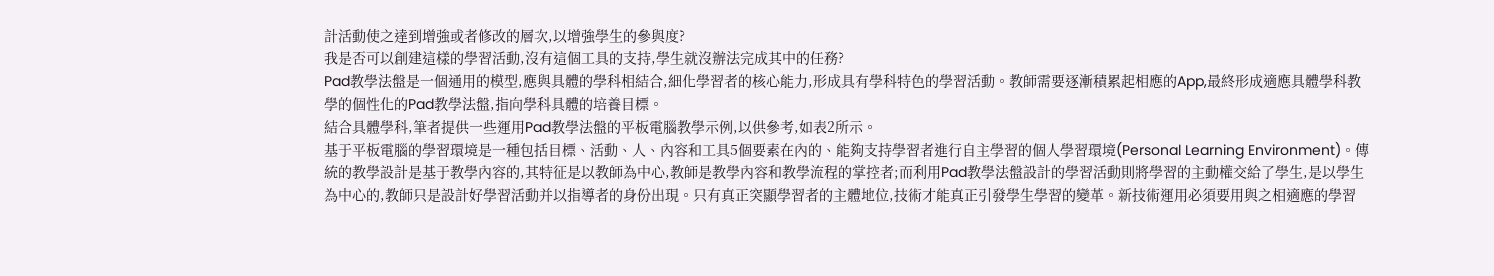計活動使之達到增強或者修改的層次,以增強學生的參與度?
我是否可以創建這樣的學習活動,沒有這個工具的支持,學生就沒辦法完成其中的任務?
Pad教學法盤是一個通用的模型,應與具體的學科相結合,細化學習者的核心能力,形成具有學科特色的學習活動。教師需要逐漸積累起相應的App,最終形成適應具體學科教學的個性化的Pad教學法盤,指向學科具體的培養目標。
結合具體學科,筆者提供一些運用Pad教學法盤的平板電腦教學示例,以供參考,如表2所示。
基于平板電腦的學習環境是一種包括目標、活動、人、內容和工具5個要素在內的、能夠支持學習者進行自主學習的個人學習環境(Personal Learning Environment)。傳統的教學設計是基于教學內容的,其特征是以教師為中心,教師是教學內容和教學流程的掌控者;而利用Pad教學法盤設計的學習活動則將學習的主動權交給了學生,是以學生為中心的,教師只是設計好學習活動并以指導者的身份出現。只有真正突顯學習者的主體地位,技術才能真正引發學生學習的變革。新技術運用必須要用與之相適應的學習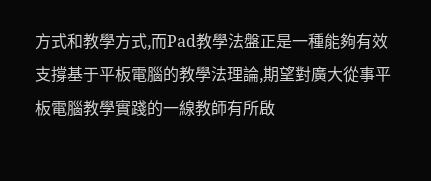方式和教學方式,而Pad教學法盤正是一種能夠有效支撐基于平板電腦的教學法理論,期望對廣大從事平板電腦教學實踐的一線教師有所啟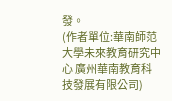發。
(作者單位:華南師范大學未來教育研究中心 廣州華南教育科技發展有限公司)